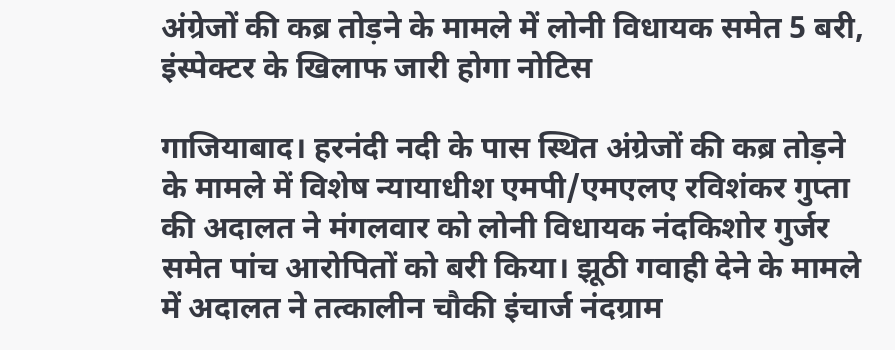अंग्रेजों की कब्र तोड़ने के मामले में लोनी विधायक समेत 5 बरी, इंस्पेक्टर के खिलाफ जारी होगा नोटिस

गाजियाबाद। हरनंदी नदी के पास स्थित अंग्रेजों की कब्र तोड़ने के मामले में विशेष न्यायाधीश एमपी/एमएलए रविशंकर गुप्ता की अदालत ने मंगलवार को लोनी विधायक नंदकिशोर गुर्जर समेत पांच आरोपितों को बरी किया। झूठी गवाही देने के मामले में अदालत ने तत्कालीन चौकी इंचार्ज नंदग्राम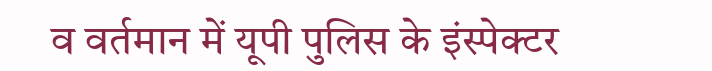व वर्तमान में यूपी पुलिस के इंस्पेक्टर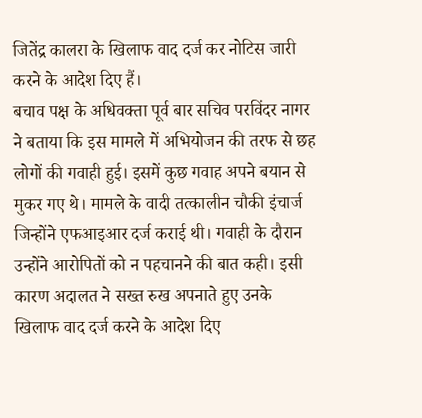जितेंद्र कालरा के खिलाफ वाद दर्ज कर नोटिस जारी करने के आदेश दिए हैं।
बचाव पक्ष के अधिवक्ता पूर्व बार सचिव परविंदर नागर ने बताया कि इस मामले में अभियोजन की तरफ से छह लोगों की गवाही हुई। इसमें कुछ गवाह अपने बयान से मुकर गए थे। मामले के वादी तत्कालीन चौकी इंचार्ज जिन्होंने एफआइआर दर्ज कराई थी। गवाही के दौरान उन्होंने आरोपितों को न पहचानने की बात कही। इसी कारण अदालत ने सख्त रुख अपनाते हुए उनके खिलाफ वाद दर्ज करने के आदेश दिए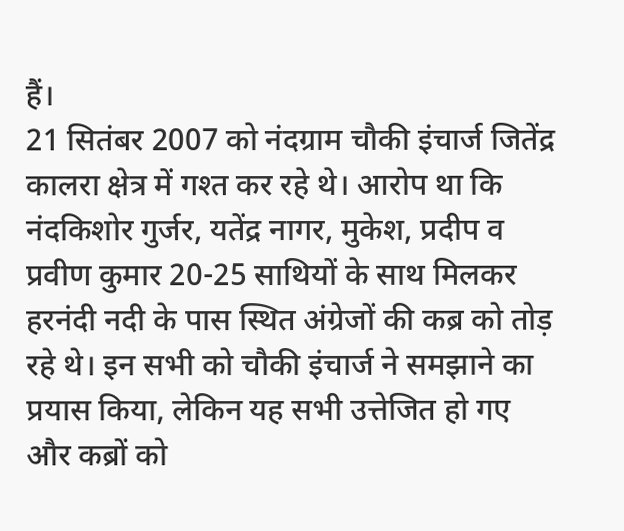हैं।
21 सितंबर 2007 को नंदग्राम चौकी इंचार्ज जितेंद्र कालरा क्षेत्र में गश्त कर रहे थे। आरोप था कि नंदकिशोर गुर्जर, यतेंद्र नागर, मुकेश, प्रदीप व प्रवीण कुमार 20-25 साथियों के साथ मिलकर हरनंदी नदी के पास स्थित अंग्रेजों की कब्र को तोड़ रहे थे। इन सभी को चौकी इंचार्ज ने समझाने का प्रयास किया, लेकिन यह सभी उत्तेजित हो गए और कब्रों को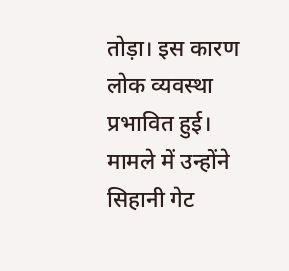तोड़ा। इस कारण लोक व्यवस्था प्रभावित हुई। मामले में उन्होंने सिहानी गेट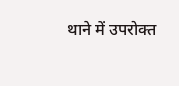थाने में उपरोक्त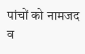पांचों को नामजद व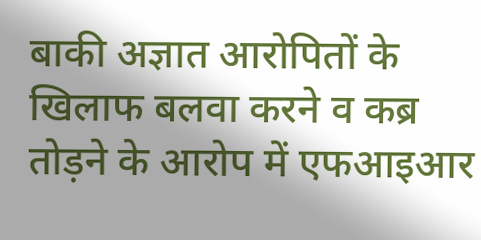बाकी अज्ञात आरोपितों के खिलाफ बलवा करने व कब्र तोड़ने के आरोप में एफआइआर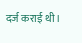दर्ज कराई थी।